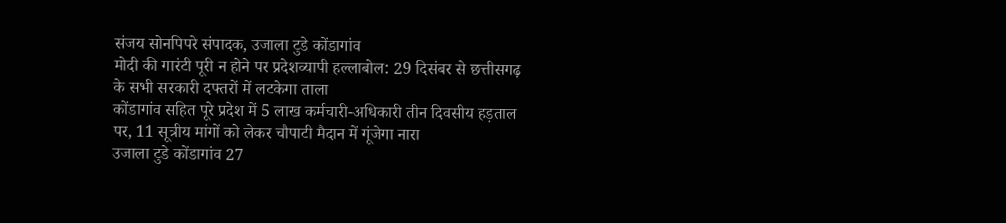संजय सोनपिपरे संपादक, उजाला टुडे कोंडागांव
मोदी की गारंटी पूरी न होने पर प्रदेशव्यापी हल्लाबोल: 29 दिसंबर से छत्तीसगढ़ के सभी सरकारी दफ्तरों में लटकेगा ताला
कोंडागांव सहित पूरे प्रदेश में 5 लाख कर्मचारी-अधिकारी तीन दिवसीय हड़ताल पर, 11 सूत्रीय मांगों को लेकर चौपाटी मैदान में गूंजेगा नारा
उजाला टुडे कोंडागांव 27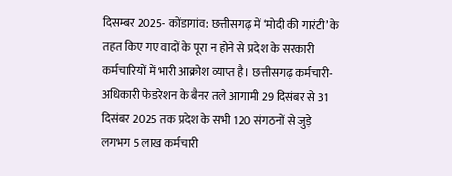दिसम्बर 2025- कोंडागांव: छत्तीसगढ़ में ‘मोदी की गारंटी’ के तहत किए गए वादों के पूरा न होने से प्रदेश के सरकारी कर्मचारियों में भारी आक्रोश व्याप्त है। छत्तीसगढ़ कर्मचारी-अधिकारी फेडरेशन के बैनर तले आगामी 29 दिसंबर से 31 दिसंबर 2025 तक प्रदेश के सभी 120 संगठनों से जुड़े लगभग 5 लाख कर्मचारी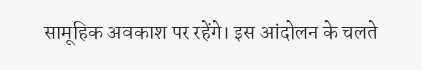सामूहिक अवकाश पर रहेंगे। इस आंदोलन के चलते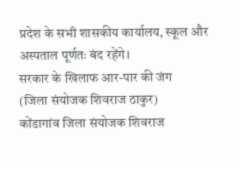प्रदेश के सभी शासकीय कार्यालय, स्कूल और अस्पताल पूर्णतः बंद रहेंगे।
सरकार के खिलाफ आर-पार की जंग
(जिला संयोजक शिवराज ठाकुर)
कोंडागांव जिला संयोजक शिवराज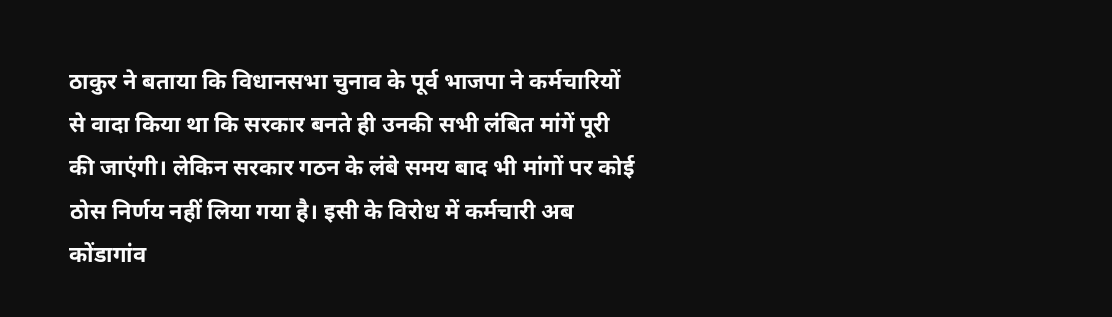ठाकुर ने बताया कि विधानसभा चुनाव के पूर्व भाजपा ने कर्मचारियों से वादा किया था कि सरकार बनते ही उनकी सभी लंबित मांगें पूरी की जाएंगी। लेकिन सरकार गठन के लंबे समय बाद भी मांगों पर कोई ठोस निर्णय नहीं लिया गया है। इसी के विरोध में कर्मचारी अब कोंडागांव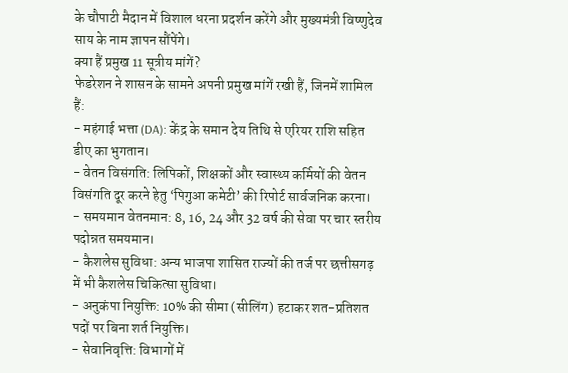के चौपाटी मैदान में विशाल धरना प्रदर्शन करेंगे और मुख्यमंत्री विष्णुदेव साय के नाम ज्ञापन सौंपेंगे।
क्या हैं प्रमुख 11 सूत्रीय मांगें?
फेडरेशन ने शासन के सामने अपनी प्रमुख मांगें रखी हैं, जिनमें शामिल हैं:
- महंगाई भत्ता (DA): केंद्र के समान देय तिथि से एरियर राशि सहित डीए का भुगतान।
- वेतन विसंगति: लिपिकों, शिक्षकों और स्वास्थ्य कर्मियों की वेतन विसंगति दूर करने हेतु ‘पिगुआ कमेटी’ की रिपोर्ट सार्वजनिक करना।
- समयमान वेतनमान: 8, 16, 24 और 32 वर्ष की सेवा पर चार स्तरीय पदोन्नत समयमान।
- कैशलेस सुविधा: अन्य भाजपा शासित राज्यों की तर्ज पर छत्तीसगढ़ में भी कैशलेस चिकित्सा सुविधा।
- अनुकंपा नियुक्ति: 10% की सीमा (सीलिंग) हटाकर शत-प्रतिशत पदों पर बिना शर्त नियुक्ति।
- सेवानिवृत्ति: विभागों में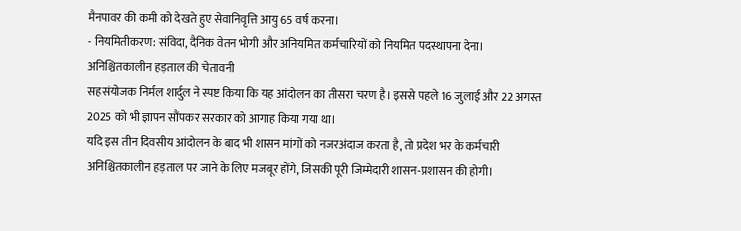मैनपावर की कमी को देखते हुए सेवानिवृत्ति आयु 65 वर्ष करना।
- नियमितीकरण: संविदा, दैनिक वेतन भोगी और अनियमित कर्मचारियों को नियमित पदस्थापना देना।
अनिश्चितकालीन हड़ताल की चेतावनी
सहसंयोजक निर्मल शार्दुल ने स्पष्ट किया कि यह आंदोलन का तीसरा चरण है। इससे पहले 16 जुलाई और 22 अगस्त 2025 को भी ज्ञापन सौंपकर सरकार को आगाह किया गया था।
यदि इस तीन दिवसीय आंदोलन के बाद भी शासन मांगों को नजरअंदाज करता है, तो प्रदेश भर के कर्मचारी अनिश्चितकालीन हड़ताल पर जाने के लिए मजबूर होंगे, जिसकी पूरी जिम्मेदारी शासन-प्रशासन की होगी।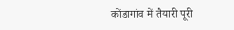कोंडागांव में तैयारी पूरी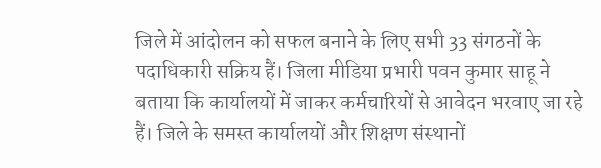जिले में आंदोलन को सफल बनाने के लिए सभी 33 संगठनों के पदाधिकारी सक्रिय हैं। जिला मीडिया प्रभारी पवन कुमार साहू ने बताया कि कार्यालयों में जाकर कर्मचारियों से आवेदन भरवाए जा रहे हैं। जिले के समस्त कार्यालयों और शिक्षण संस्थानों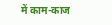में काम-काज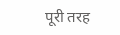पूरी तरह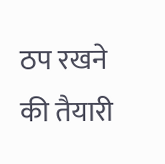ठप रखने की तैयारी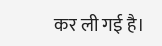कर ली गई है।